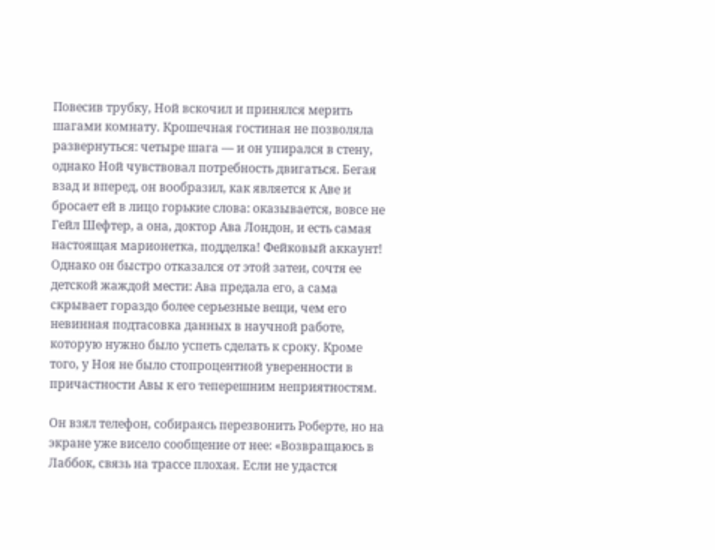Повесив трубку, Ной вскочил и принялся мерить шагами комнату. Крошечная гостиная не позволяла развернуться: четыре шага — и он упирался в стену, однако Ной чувствовал потребность двигаться. Бегая взад и вперед, он вообразил, как является к Аве и бросает ей в лицо горькие слова: оказывается, вовсе не Гейл Шефтер, а она, доктор Ава Лондон, и есть самая настоящая марионетка, подделка! Фейковый аккаунт! Однако он быстро отказался от этой затеи, сочтя ее детской жаждой мести: Ава предала его, а сама скрывает гораздо более серьезные вещи, чем его невинная подтасовка данных в научной работе, которую нужно было успеть сделать к сроку. Кроме того, у Ноя не было стопроцентной уверенности в причастности Авы к его теперешним неприятностям.

Он взял телефон, собираясь перезвонить Роберте, но на экране уже висело сообщение от нее: «Возвращаюсь в Лаббок, связь на трассе плохая. Если не удастся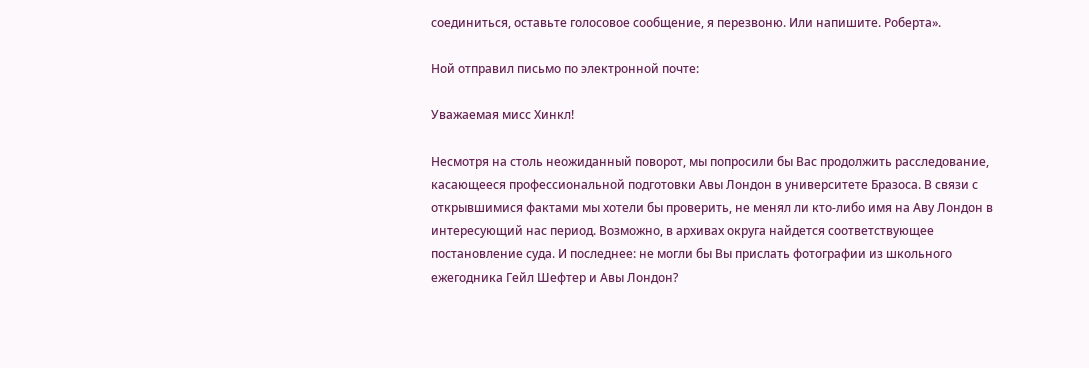соединиться, оставьте голосовое сообщение, я перезвоню. Или напишите. Роберта».

Ной отправил письмо по электронной почте:

Уважаемая мисс Хинкл!

Несмотря на столь неожиданный поворот, мы попросили бы Вас продолжить расследование, касающееся профессиональной подготовки Авы Лондон в университете Бразоса. В связи с открывшимися фактами мы хотели бы проверить, не менял ли кто-либо имя на Аву Лондон в интересующий нас период. Возможно, в архивах округа найдется соответствующее постановление суда. И последнее: не могли бы Вы прислать фотографии из школьного ежегодника Гейл Шефтер и Авы Лондон?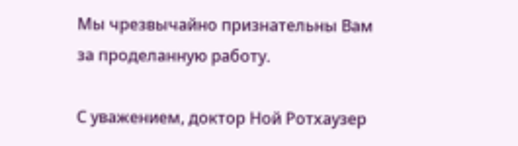Мы чрезвычайно признательны Вам за проделанную работу.

С уважением, доктор Ной Ротхаузер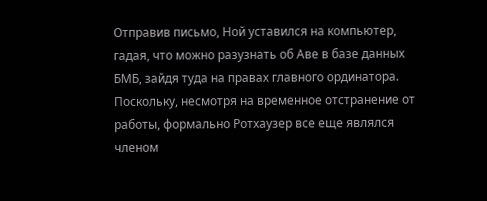Отправив письмо, Ной уставился на компьютер, гадая, что можно разузнать об Аве в базе данных БМБ, зайдя туда на правах главного ординатора. Поскольку, несмотря на временное отстранение от работы, формально Ротхаузер все еще являлся членом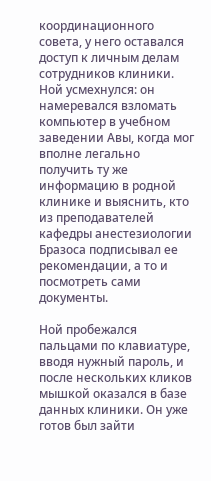координационного совета, у него оставался доступ к личным делам сотрудников клиники. Ной усмехнулся: он намеревался взломать компьютер в учебном заведении Авы, когда мог вполне легально получить ту же информацию в родной клинике и выяснить, кто из преподавателей кафедры анестезиологии Бразоса подписывал ее рекомендации, а то и посмотреть сами документы.

Ной пробежался пальцами по клавиатуре, вводя нужный пароль, и после нескольких кликов мышкой оказался в базе данных клиники. Он уже готов был зайти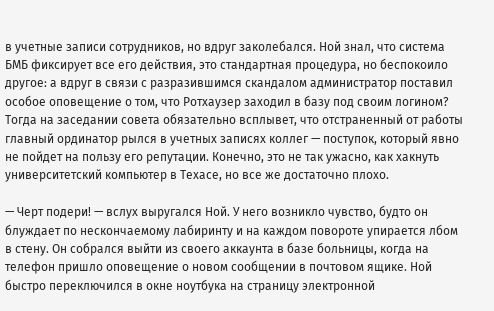в учетные записи сотрудников, но вдруг заколебался. Ной знал, что система БМБ фиксирует все его действия, это стандартная процедура, но беспокоило другое: а вдруг в связи с разразившимся скандалом администратор поставил особое оповещение о том, что Ротхаузер заходил в базу под своим логином? Тогда на заседании совета обязательно всплывет, что отстраненный от работы главный ординатор рылся в учетных записях коллег — поступок, который явно не пойдет на пользу его репутации. Конечно, это не так ужасно, как хакнуть университетский компьютер в Техасе, но все же достаточно плохо.

— Черт подери! — вслух выругался Ной. У него возникло чувство, будто он блуждает по нескончаемому лабиринту и на каждом повороте упирается лбом в стену. Он собрался выйти из своего аккаунта в базе больницы, когда на телефон пришло оповещение о новом сообщении в почтовом ящике. Ной быстро переключился в окне ноутбука на страницу электронной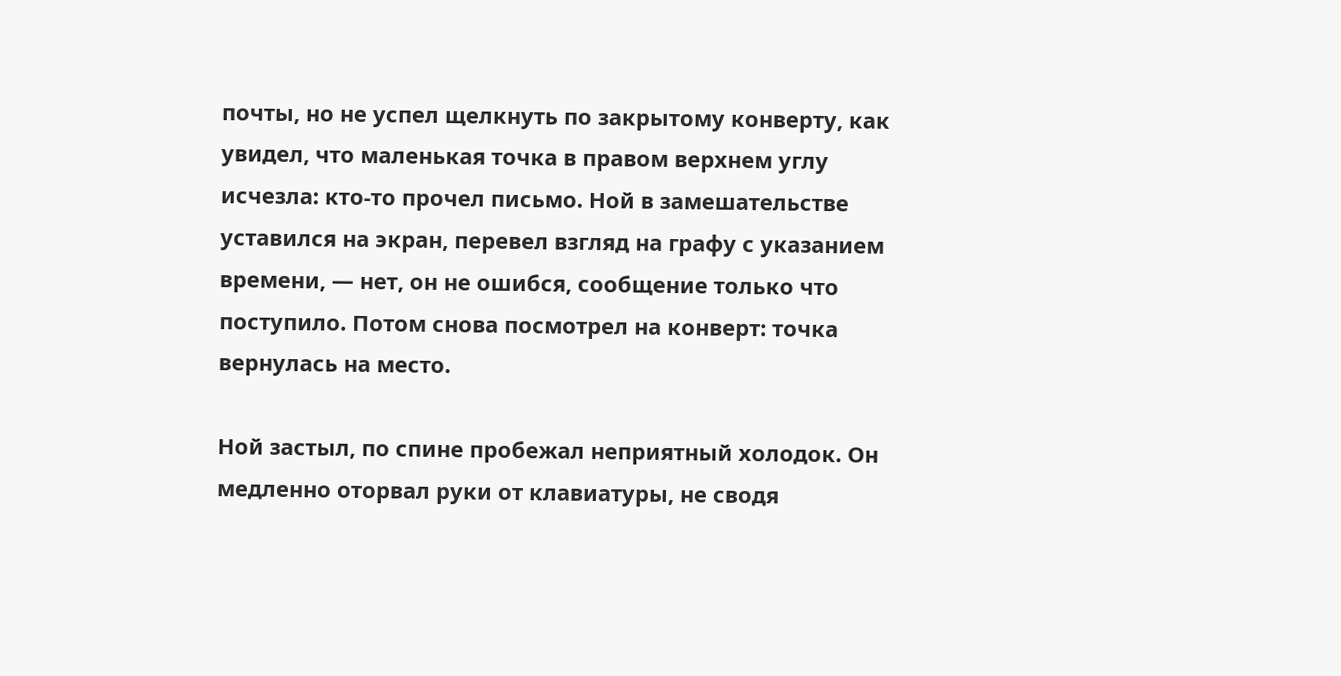почты, но не успел щелкнуть по закрытому конверту, как увидел, что маленькая точка в правом верхнем углу исчезла: кто-то прочел письмо. Ной в замешательстве уставился на экран, перевел взгляд на графу с указанием времени, — нет, он не ошибся, сообщение только что поступило. Потом снова посмотрел на конверт: точка вернулась на место.

Ной застыл, по спине пробежал неприятный холодок. Он медленно оторвал руки от клавиатуры, не сводя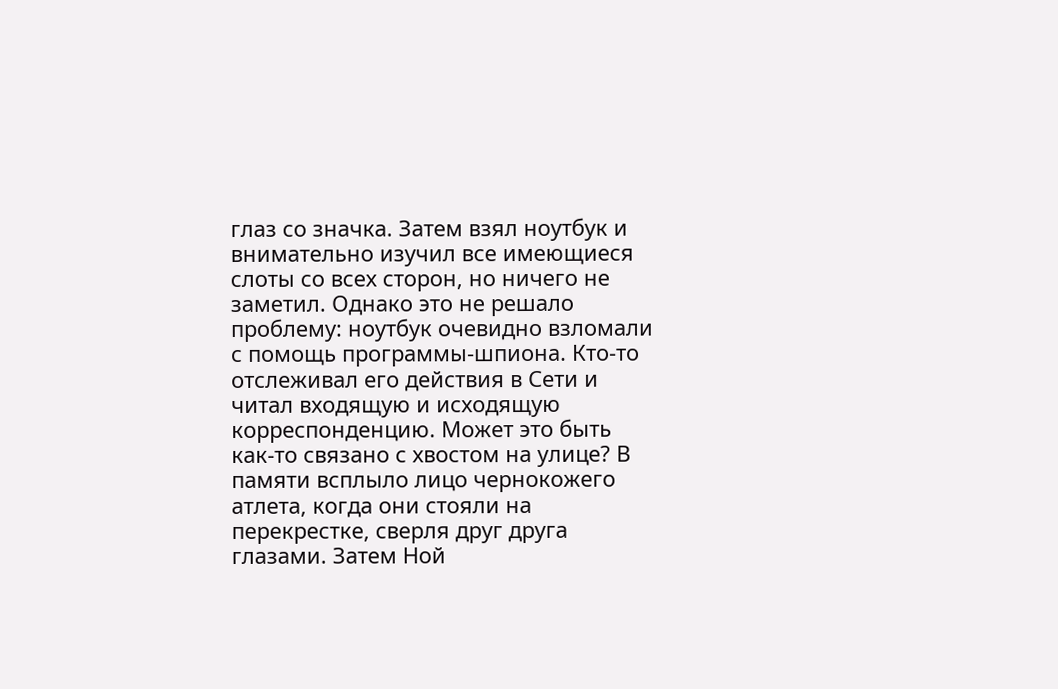глаз со значка. Затем взял ноутбук и внимательно изучил все имеющиеся слоты со всех сторон, но ничего не заметил. Однако это не решало проблему: ноутбук очевидно взломали с помощь программы-шпиона. Кто-то отслеживал его действия в Сети и читал входящую и исходящую корреспонденцию. Может это быть как-то связано с хвостом на улице? В памяти всплыло лицо чернокожего атлета, когда они стояли на перекрестке, сверля друг друга глазами. Затем Ной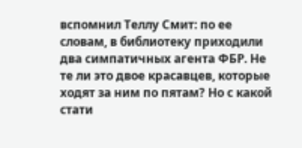вспомнил Теллу Смит: по ее словам, в библиотеку приходили два симпатичных агента ФБР. Не те ли это двое красавцев, которые ходят за ним по пятам? Но с какой стати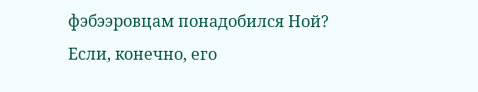фэбээровцам понадобился Ной? Если, конечно, его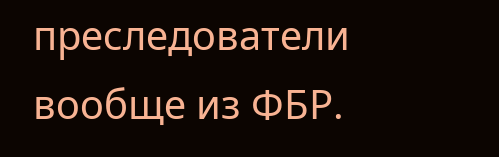преследователи вообще из ФБР.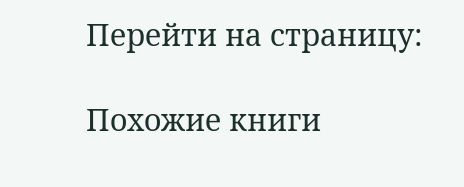Перейти на страницу:

Похожие книги